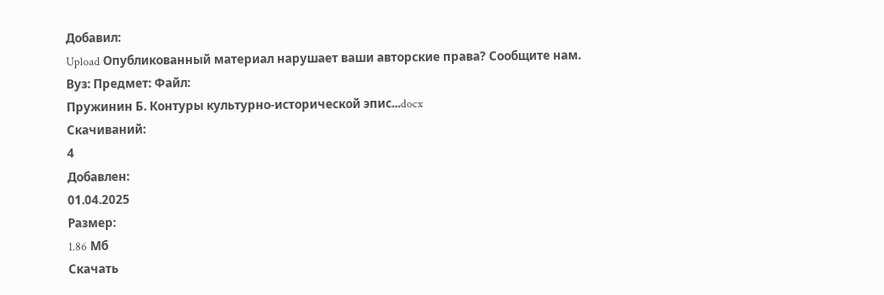Добавил:
Upload Опубликованный материал нарушает ваши авторские права? Сообщите нам.
Вуз: Предмет: Файл:
Пружинин Б. Контуры культурно-исторической эпис...docx
Скачиваний:
4
Добавлен:
01.04.2025
Размер:
1.86 Mб
Скачать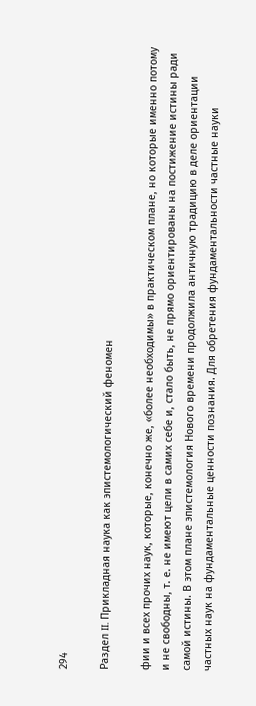294

Раздел II. Прикладная наука как эпистемологический феномен

фии и всех прочих наук, которые, конечно же, «более необходимы» в практическом плане, но которые именно потому и не свободны, т. е. не имеют цели в самих себе и, стало быть, не прямо ориентированы на постижение истины ради самой истины. В этом плане эпистемология Нового времени продолжила античную традицию в деле ориентации частных наук на фундаментальные ценности познания. Для обретения фундаментальности частные науки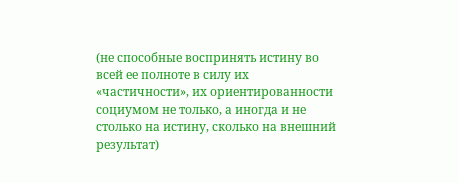(не способные воспринять истину во всей ее полноте в силу их «частичности», их ориентированности социумом не только, а иногда и не столько на истину, сколько на внешний результат)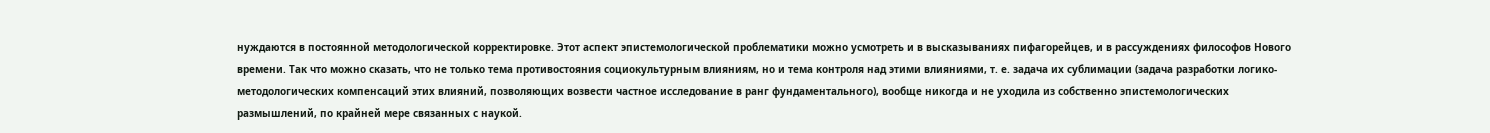нуждаются в постоянной методологической корректировке. Этот аспект эпистемологической проблематики можно усмотреть и в высказываниях пифагорейцев, и в рассуждениях философов Нового времени. Так что можно сказать, что не только тема противостояния социокультурным влияниям, но и тема контроля над этими влияниями, т. е. задача их сублимации (задача разработки логико-методологических компенсаций этих влияний, позволяющих возвести частное исследование в ранг фундаментального), вообще никогда и не уходила из собственно эпистемологических размышлений, по крайней мере связанных с наукой.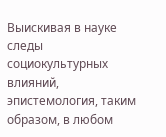Выискивая в науке следы социокультурных влияний, эпистемология, таким образом, в любом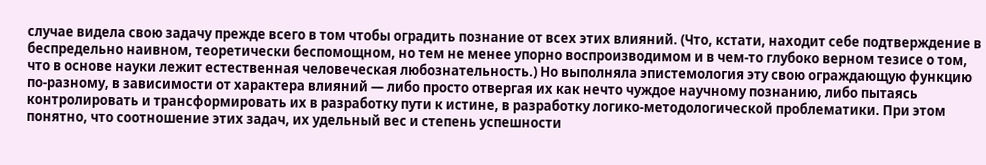случае видела свою задачу прежде всего в том чтобы оградить познание от всех этих влияний. (Что, кстати, находит себе подтверждение в беспредельно наивном, теоретически беспомощном, но тем не менее упорно воспроизводимом и в чем-то глубоко верном тезисе о том, что в основе науки лежит естественная человеческая любознательность.) Но выполняла эпистемология эту свою ограждающую функцию по-разному, в зависимости от характера влияний — либо просто отвергая их как нечто чуждое научному познанию, либо пытаясь контролировать и трансформировать их в разработку пути к истине, в разработку логико-методологической проблематики. При этом понятно, что соотношение этих задач, их удельный вес и степень успешности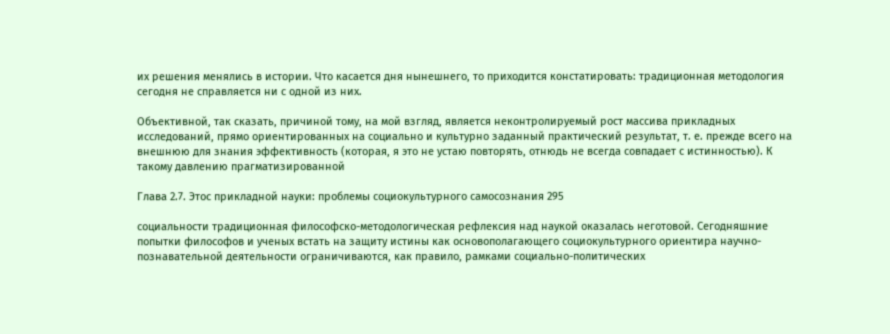их решения менялись в истории. Что касается дня нынешнего, то приходится констатировать: традиционная методология сегодня не справляется ни с одной из них.

Объективной, так сказать, причиной тому, на мой взгляд, является неконтролируемый рост массива прикладных исследований, прямо ориентированных на социально и культурно заданный практический результат, т. е. прежде всего на внешнюю для знания эффективность (которая, я это не устаю повторять, отнюдь не всегда совпадает с истинностью). К такому давлению прагматизированной

Глава 2.7. Этос прикладной науки: проблемы социокультурного самосознания 295

социальности традиционная философско-методологическая рефлексия над наукой оказалась неготовой. Сегодняшние попытки философов и ученых встать на защиту истины как основополагающего социокультурного ориентира научно-познавательной деятельности ограничиваются, как правило, рамками социально-политических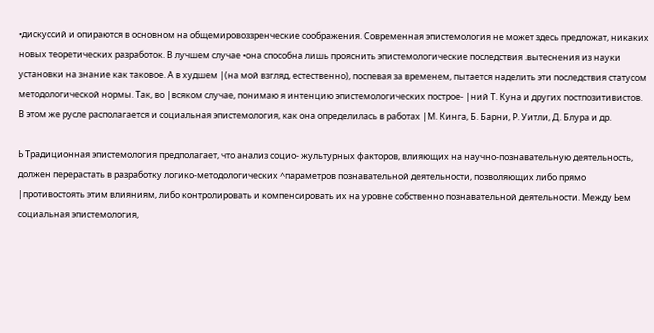•дискуссий и опираются в основном на общемировоззренческие соображения. Современная эпистемология не может здесь предложат, никаких новых теоретических разработок. В лучшем случае •она способна лишь прояснить эпистемологические последствия .вытеснения из науки установки на знание как таковое. А в худшем |(на мой взгляд, естественно), поспевая за временем, пытается наделить эти последствия статусом методологической нормы. Так, во |всяком случае, понимаю я интенцию эпистемологических построе- |ний Т. Куна и других постпозитивистов. В этом же русле располагается и социальная эпистемология, как она определилась в работах |М. Кинга, Б. Барни, Р. Уитли, Д. Блура и др.

Ь Традиционная эпистемология предполагает, что анализ социо- жультурных факторов, влияющих на научно-познавательную деятельность, должен перерастать в разработку логико-методологических ^параметров познавательной деятельности, позволяющих либо прямо |противостоять этим влияниям, либо контролировать и компенсировать их на уровне собственно познавательной деятельности. Между Ьем социальная эпистемология,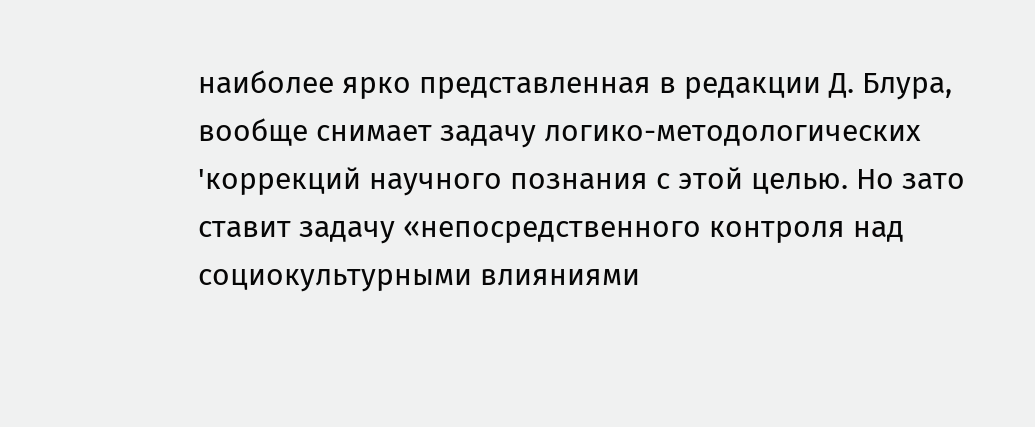наиболее ярко представленная в редакции Д. Блура, вообще снимает задачу логико-методологических 'коррекций научного познания с этой целью. Но зато ставит задачу «непосредственного контроля над социокультурными влияниями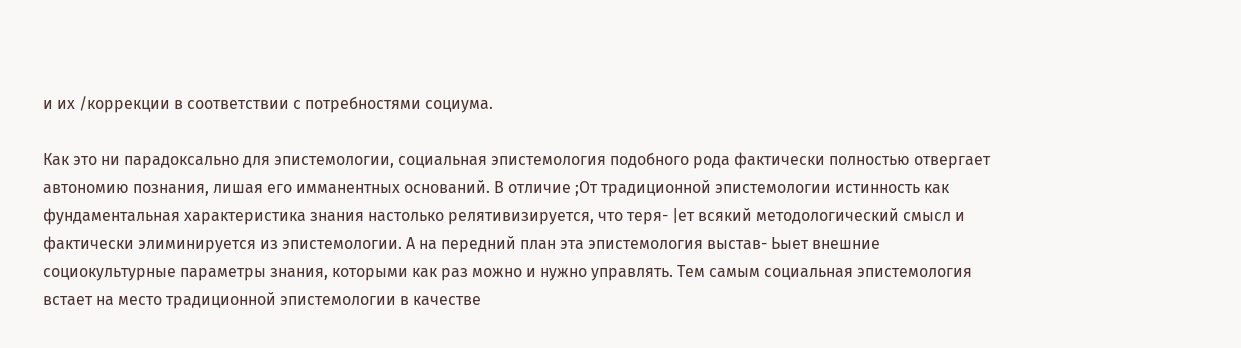и их /коррекции в соответствии с потребностями социума.

Как это ни парадоксально для эпистемологии, социальная эпистемология подобного рода фактически полностью отвергает автономию познания, лишая его имманентных оснований. В отличие ;От традиционной эпистемологии истинность как фундаментальная характеристика знания настолько релятивизируется, что теря- |ет всякий методологический смысл и фактически элиминируется из эпистемологии. А на передний план эта эпистемология выстав- Ьыет внешние социокультурные параметры знания, которыми как раз можно и нужно управлять. Тем самым социальная эпистемология встает на место традиционной эпистемологии в качестве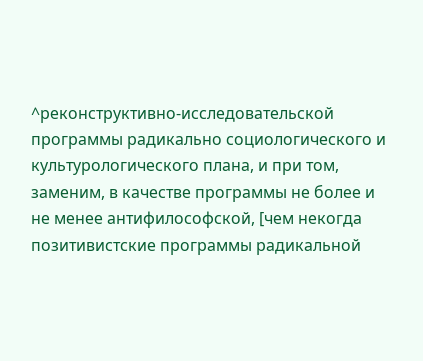^реконструктивно-исследовательской программы радикально социологического и культурологического плана, и при том, заменим, в качестве программы не более и не менее антифилософской, [чем некогда позитивистские программы радикальной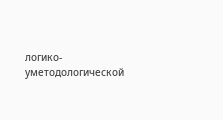логико- уметодологической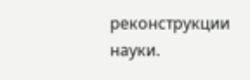реконструкции науки.